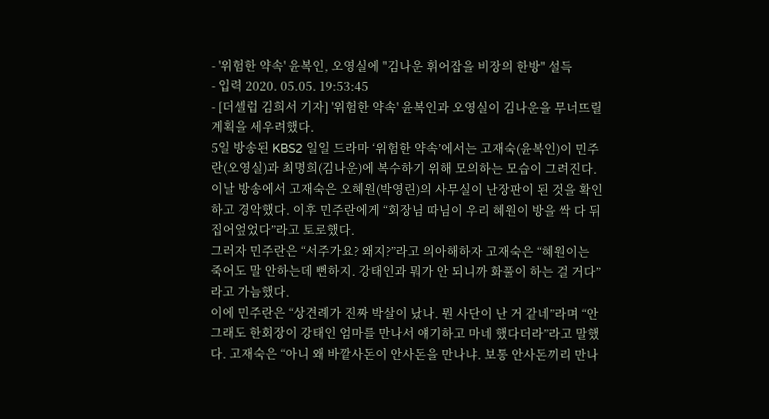- '위험한 약속' 윤복인, 오영실에 "김나운 휘어잡을 비장의 한방" 설득
- 입력 2020. 05.05. 19:53:45
- [더셀럽 김희서 기자] '위험한 약속' 윤복인과 오영실이 김나운을 무너뜨릴 계획을 세우려했다.
5일 방송된 KBS2 일일 드라마 ‘위험한 약속’에서는 고재숙(윤복인)이 민주란(오영실)과 최명희(김나운)에 복수하기 위해 모의하는 모습이 그려진다.
이날 방송에서 고재숙은 오혜원(박영린)의 사무실이 난장판이 된 것을 확인하고 경악했다. 이후 민주란에게 “회장님 따님이 우리 혜원이 방을 싹 다 뒤집어엎었다”라고 토로했다.
그러자 민주란은 “서주가요? 왜지?”라고 의아해하자 고재숙은 “혜원이는 죽어도 말 안하는데 뻔하지. 강태인과 뭐가 안 되니까 화풀이 하는 걸 거다”라고 가늠했다.
이에 민주란은 “상견례가 진짜 박살이 났나. 뭔 사단이 난 거 같네”라며 “안그래도 한회장이 강태인 엄마를 만나서 얘기하고 마네 했다더라”라고 말했다. 고재숙은 “아니 왜 바깥사돈이 안사돈을 만나냐. 보통 안사돈끼리 만나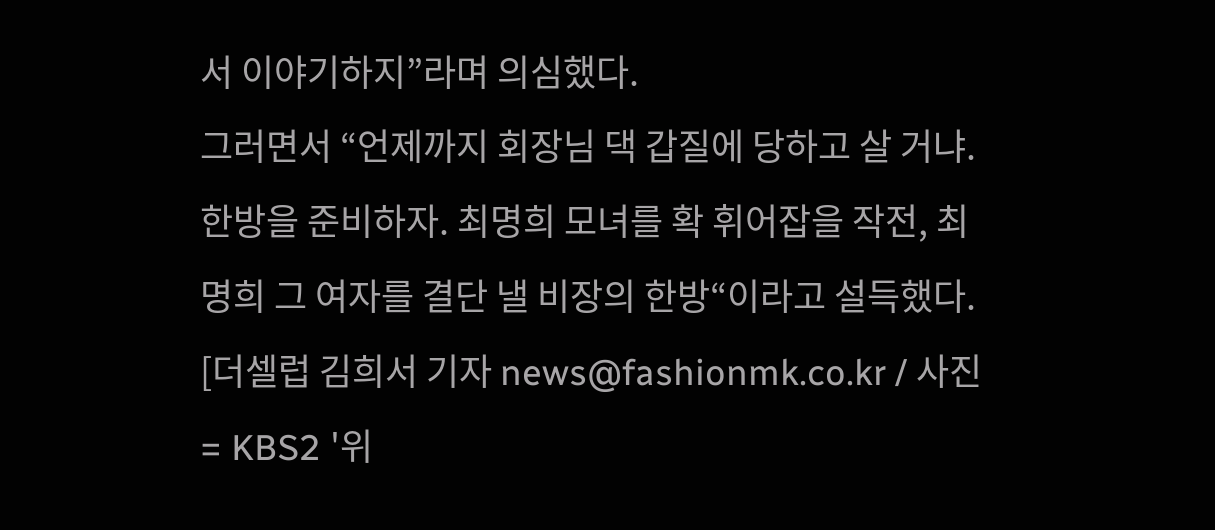서 이야기하지”라며 의심했다.
그러면서 “언제까지 회장님 댁 갑질에 당하고 살 거냐. 한방을 준비하자. 최명희 모녀를 확 휘어잡을 작전, 최명희 그 여자를 결단 낼 비장의 한방“이라고 설득했다.
[더셀럽 김희서 기자 news@fashionmk.co.kr / 사진= KBS2 '위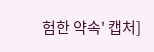험한 약속' 캡처]